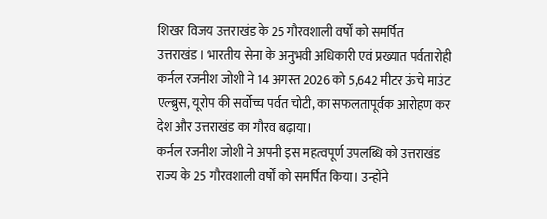शिखर विजय उत्तराखंड के 25 गौरवशाली वर्षों को समर्पित
उत्तराखंड । भारतीय सेना के अनुभवी अधिकारी एवं प्रख्यात पर्वतारोही कर्नल रजनीश जोशी ने 14 अगस्त 2026 को 5,642 मीटर ऊंचे माउंट एल्ब्रुस, यूरोप की सर्वोच्च पर्वत चोटी, का सफलतापूर्वक आरोहण कर देश और उत्तराखंड का गौरव बढ़ाया।
कर्नल रजनीश जोशी ने अपनी इस महत्वपूर्ण उपलब्धि को उत्तराखंड राज्य के 25 गौरवशाली वर्षों को समर्पित किया। उन्होंने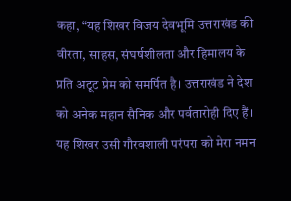कहा, “यह शिखर विजय देवभूमि उत्तराखंड की वीरता, साहस, संघर्षशीलता और हिमालय के प्रति अटूट प्रेम को समर्पित है। उत्तराखंड ने देश को अनेक महान सैनिक और पर्वतारोही दिए हैं। यह शिखर उसी गौरवशाली परंपरा को मेरा नमन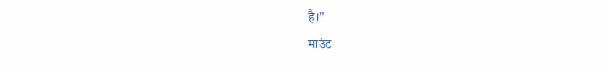है।”
माउंट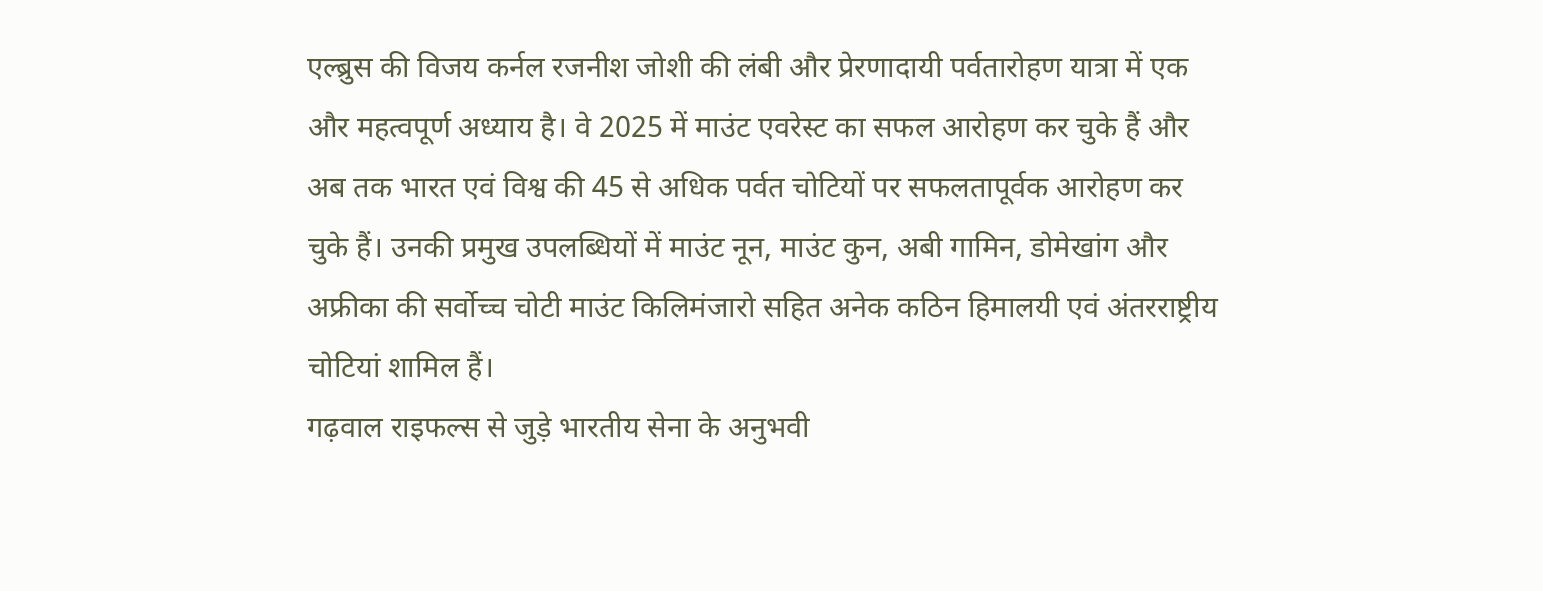एल्ब्रुस की विजय कर्नल रजनीश जोशी की लंबी और प्रेरणादायी पर्वतारोहण यात्रा में एक और महत्वपूर्ण अध्याय है। वे 2025 में माउंट एवरेस्ट का सफल आरोहण कर चुके हैं और अब तक भारत एवं विश्व की 45 से अधिक पर्वत चोटियों पर सफलतापूर्वक आरोहण कर चुके हैं। उनकी प्रमुख उपलब्धियों में माउंट नून, माउंट कुन, अबी गामिन, डोमेखांग और अफ्रीका की सर्वोच्च चोटी माउंट किलिमंजारो सहित अनेक कठिन हिमालयी एवं अंतरराष्ट्रीय चोटियां शामिल हैं।
गढ़वाल राइफल्स से जुड़े भारतीय सेना के अनुभवी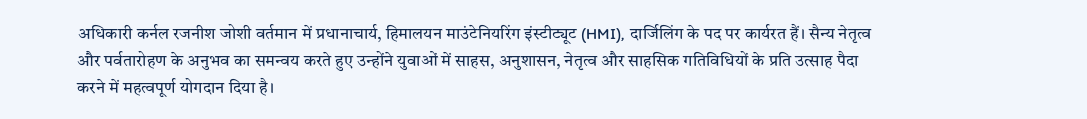अधिकारी कर्नल रजनीश जोशी वर्तमान में प्रधानाचार्य, हिमालयन माउंटेनियरिंग इंस्टीट्यूट (HMI), दार्जिलिंग के पद पर कार्यरत हैं। सैन्य नेतृत्व और पर्वतारोहण के अनुभव का समन्वय करते हुए उन्होंने युवाओं में साहस, अनुशासन, नेतृत्व और साहसिक गतिविधियों के प्रति उत्साह पैदा करने में महत्वपूर्ण योगदान दिया है।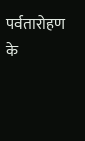पर्वतारोहण के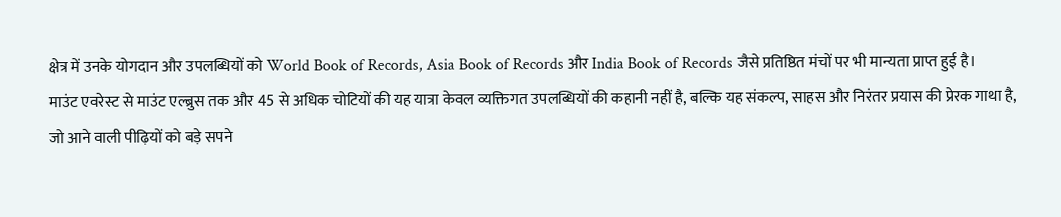क्षेत्र में उनके योगदान और उपलब्धियों को World Book of Records, Asia Book of Records और India Book of Records जैसे प्रतिष्ठित मंचों पर भी मान्यता प्राप्त हुई है।
माउंट एवरेस्ट से माउंट एल्ब्रुस तक और 45 से अधिक चोटियों की यह यात्रा केवल व्यक्तिगत उपलब्धियों की कहानी नहीं है, बल्कि यह संकल्प, साहस और निरंतर प्रयास की प्रेरक गाथा है, जो आने वाली पीढ़ियों को बड़े सपने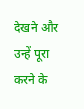देखने और उन्हें पूरा करने के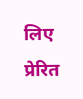लिए प्रेरित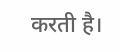करती है।